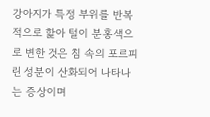강아지가 특정 부위를 반복적으로 핥아 털이 분홍색으로 변한 것은 침 속의 포르피린 성분이 산화되어 나타나는 증상이며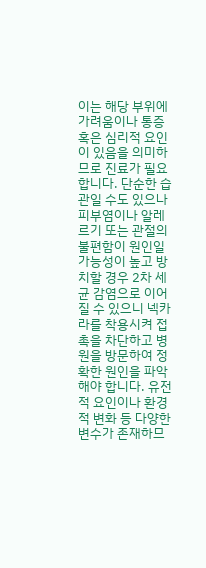이는 해당 부위에 가려움이나 통증 혹은 심리적 요인이 있음을 의미하므로 진료가 필요합니다. 단순한 습관일 수도 있으나 피부염이나 알레르기 또는 관절의 불편함이 원인일 가능성이 높고 방치할 경우 2차 세균 감염으로 이어질 수 있으니 넥카라를 착용시켜 접촉을 차단하고 병원을 방문하여 정확한 원인을 파악해야 합니다. 유전적 요인이나 환경적 변화 등 다양한 변수가 존재하므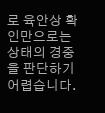로 육안상 확인만으로는 상태의 경중을 판단하기 어렵습니다.